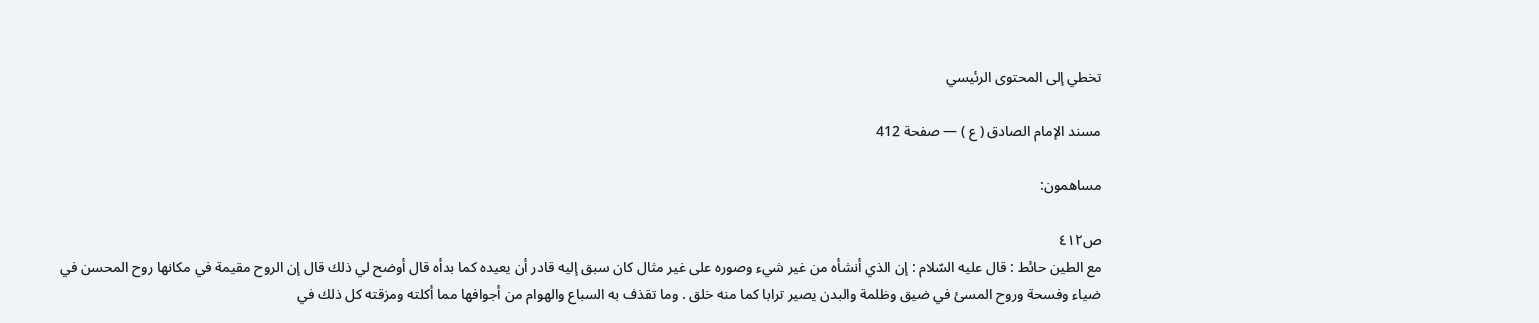تخطي إلى المحتوى الرئيسي

مسند الإمام الصادق ( ع ) — صفحة 412

مساهمون:

ص٤١٢
مع الطين حائط : قال عليه السّلام : إن الذي أنشأه من غير شيء وصوره على غير مثال كان سبق إليه قادر أن يعيده كما بدأه قال أوضح لي ذلك قال إن الروح مقيمة في مكانها روح المحسن في ضياء وفسحة وروح المسئ في ضيق وظلمة والبدن يصير ترابا كما منه خلق . وما تقذف به السباع والهوام من أجوافها مما أكلته ومزقته كل ذلك في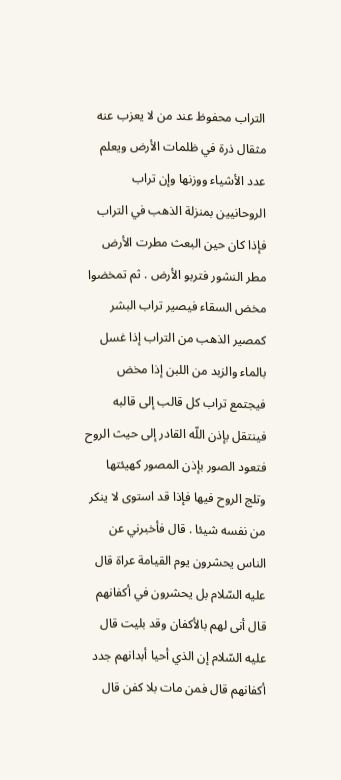التراب محفوظ عند من لا يعزب عنه مثقال ذرة في ظلمات الأرض ويعلم عدد الأشياء ووزنها وإن تراب الروحانيين بمنزلة الذهب في التراب فإذا كان حين البعث مطرت الأرض مطر النشور فتربو الأرض . ثم تمخضوا مخض السقاء فيصير تراب البشر كمصير الذهب من التراب إذا غسل بالماء والزبد من اللبن إذا مخض فيجتمع تراب كل قالب إلى قالبه فينتقل بإذن اللّه القادر إلى حيث الروح فتعود الصور بإذن المصور كهيئتها وتلج الروح فيها فإذا قد استوى لا ينكر من نفسه شيئا . قال فأخبرني عن الناس يحشرون يوم القيامة عراة قال عليه السّلام بل يحشرون في أكفانهم قال أنى لهم بالأكفان وقد بليت قال عليه السّلام إن الذي أحيا أبدانهم جدد أكفانهم قال فمن مات بلا كفن قال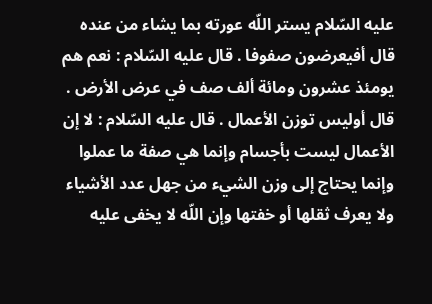عليه السّلام يستر اللّه عورته بما يشاء من عنده قال أفيعرضون صفوفا . قال عليه السّلام : نعم هم يومئذ عشرون ومائة ألف صف في عرض الأرض . قال أوليس توزن الأعمال . قال عليه السّلام : لا إن الأعمال ليست بأجسام وإنما هي صفة ما عملوا وإنما يحتاج إلى وزن الشيء من جهل عدد الأشياء ولا يعرف ثقلها أو خفتها وإن اللّه لا يخفى عليه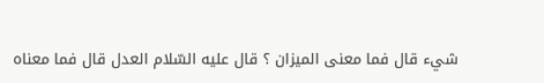شيء قال فما معنى الميزان ؟ قال عليه السّلام العدل قال فما معناه